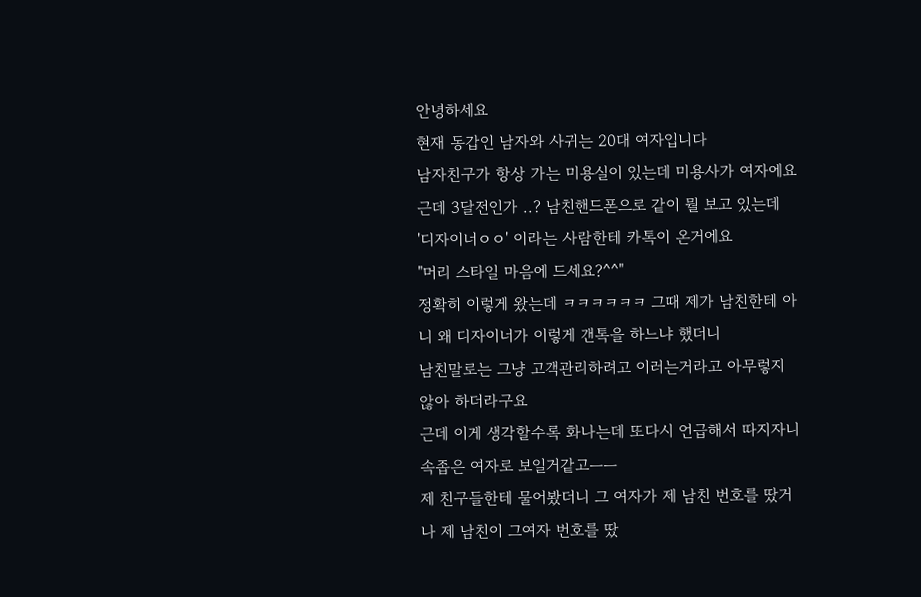안녕하세요
현재 동갑인 남자와 사귀는 20대 여자입니다
남자친구가 항상 가는 미용실이 있는데 미용사가 여자에요
근데 3달전인가 ..? 남친핸드폰으로 같이 뭘 보고 있는데
'디자이너ㅇㅇ' 이라는 사람한테 카톡이 온거에요
"머리 스타일 마음에 드세요?^^"
정확히 이렇게 왔는데 ㅋㅋㅋㅋㅋㅋ 그때 제가 남친한테 아니 왜 디자이너가 이렇게 갠톡을 하느냐 했더니
남친말로는 그냥 고객관리하려고 이러는거라고 아무렇지 않아 하더라구요
근데 이게 생각할수록 화나는데 또다시 언급해서 따지자니 속좁은 여자로 보일거같고ㅡㅡ
제 친구들한테 물어봤더니 그 여자가 제 남친 번호를 땄거나 제 남친이 그여자 번호를 땄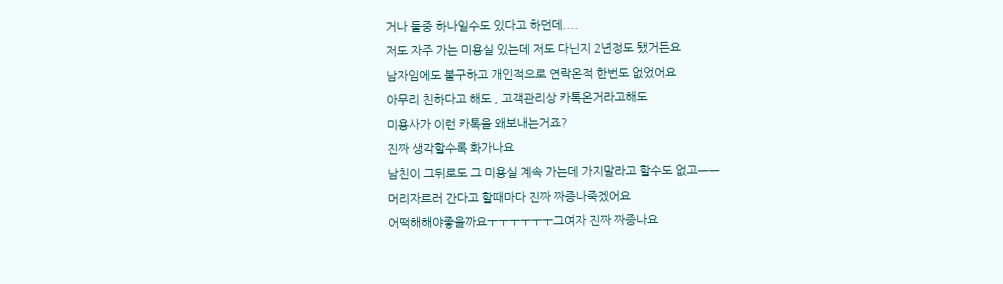거나 둘중 하나일수도 있다고 하던데....
저도 자주 가는 미용실 있는데 저도 다닌지 2년정도 됐거든요
남자임에도 불구하고 개인적으로 연락온적 한번도 없었어요
아무리 친하다고 해도 , 고객관리상 카톡온거라고해도
미용사가 이런 카톡을 왜보내는거죠?
진짜 생각할수록 화가나요
남친이 그뒤로도 그 미용실 계속 가는데 가지말라고 할수도 없고ㅡㅡ
머리자르러 간다고 할때마다 진짜 짜증나죽겠어요
어떡해해야좋을까요ㅜㅜㅜㅜㅜㅜ그여자 진짜 짜증나요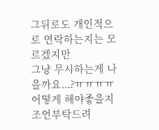그뒤로도 개인적으로 연락하는지는 모르겠지만
그냥 무시하는게 나을까요...?ㅠㅠㅠㅠ
어떻게 해야좋을지 조언부탁드려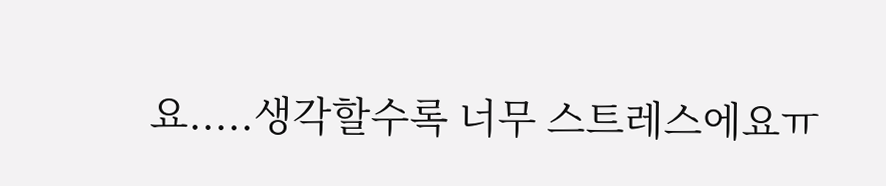요.....생각할수록 너무 스트레스에요ㅠ